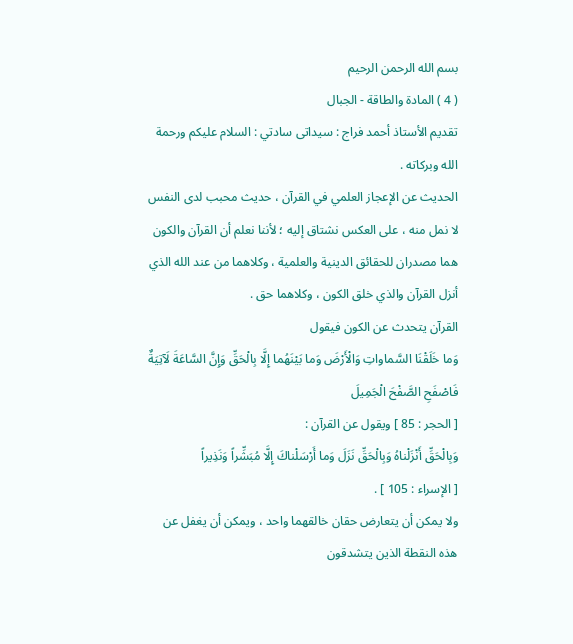بسم الله الرحمن الرحيم
( 4 ) المادة والطاقة - الجبال
تقديم الأستاذ أحمد فراج : سيداتى سادتي : السلام عليكم ورحمة الله وبركاته .
الحديث عن الإعجاز العلمي في القرآن ، حديث محبب لدى النفس لا نمل منه ، على العكس نشتاق إليه ؛ لأننا نعلم أن القرآن والكون هما مصدران للحقائق الدينية والعلمية ، وكلاهما من عند الله الذي أنزل القرآن والذي خلق الكون ، وكلاهما حق .
القرآن يتحدث عن الكون فيقول
وَما خَلَقْنَا السَّماواتِ وَالْأَرْضَ وَما بَيْنَهُما إِلَّا بِالْحَقِّ وَإِنَّ السَّاعَةَ لَآتِيَةٌ فَاصْفَحِ الصَّفْحَ الْجَمِيلَ
[ الحجر : 85 ] ويقول عن القرآن :
وَبِالْحَقِّ أَنْزَلْناهُ وَبِالْحَقِّ نَزَلَ وَما أَرْسَلْناكَ إِلَّا مُبَشِّراً وَنَذِيراً
[ الإسراء : 105 ] .
ولا يمكن أن يتعارض حقان خالقهما واحد ، ويمكن أن يغفل عن هذه النقطة الذين يتشدقون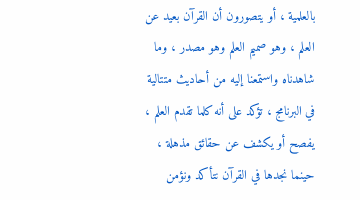بالعلمية ، أو يتصورون أن القرآن بعيد عن العلم ، وهو صميم العلم وهو مصدر ، وما شاهدناه واستمعنا إليه من أحاديث متتالية في البرنامج ، تؤكد على أنه كلما تقدم العلم ، يفصح أو يكشف عن حقائق مذهلة ، حينما نجدها في القرآن نتأكد ونؤمن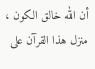أن الله خالق الكون ، منزل هذا القرآن على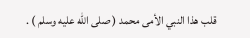قلب هذا النبي الأمى محمد ( صلى اللّه عليه وسلم ) .